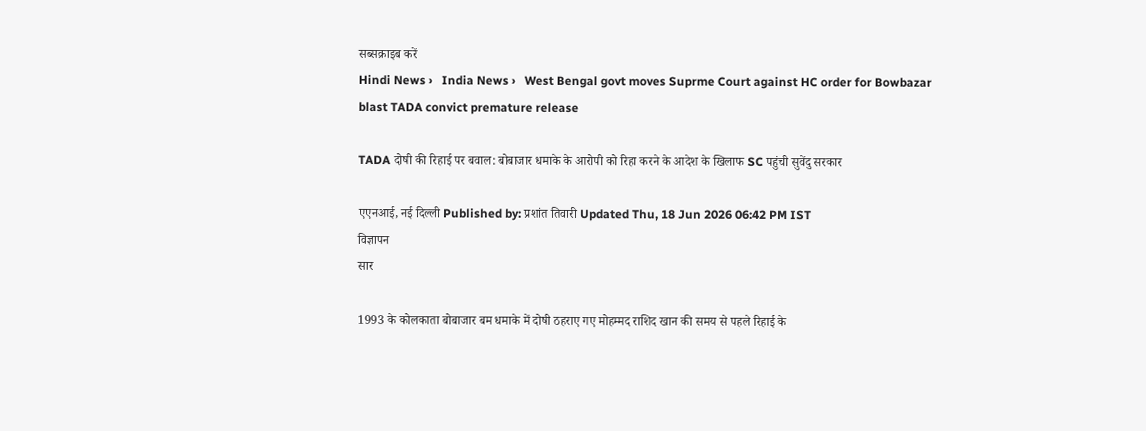सब्सक्राइब करें
Hindi News ›   India News ›   West Bengal govt moves Suprme Court against HC order for Bowbazar blast TADA convict premature release

TADA दोषी की रिहाई पर बवाल: बोबाजार धमाके के आरोपी को रिहा करने के आदेश के खिलाफ SC पहुंची सुवेंदु सरकार

एएनआई, नई दिल्ली Published by: प्रशांत तिवारी Updated Thu, 18 Jun 2026 06:42 PM IST
विज्ञापन
सार

1993 के कोलकाता बोबाजार बम धमाके में दोषी ठहराए गए मोहम्मद राशिद खान की समय से पहले रिहाई के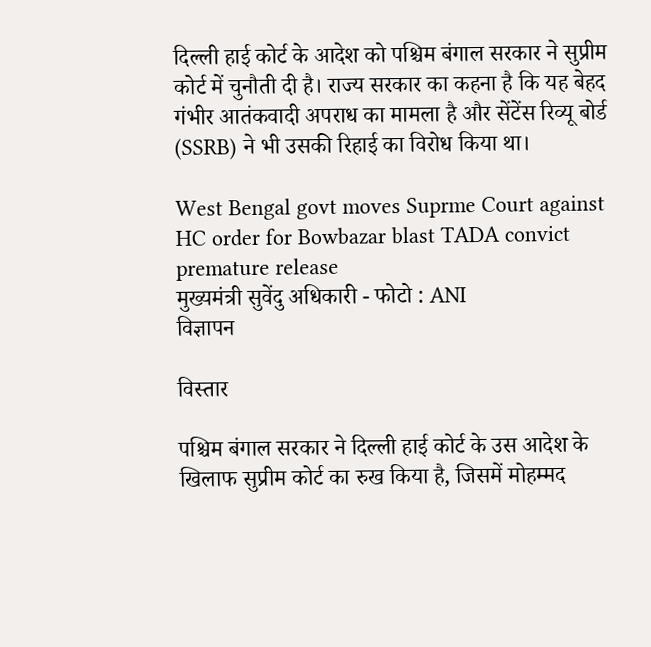दिल्ली हाई कोर्ट के आदेश को पश्चिम बंगाल सरकार ने सुप्रीम कोर्ट में चुनौती दी है। राज्य सरकार का कहना है कि यह बेहद गंभीर आतंकवादी अपराध का मामला है और सेंटेंस रिव्यू बोर्ड (SSRB) ने भी उसकी रिहाई का विरोध किया था।

West Bengal govt moves Suprme Court against HC order for Bowbazar blast TADA convict premature release
मुख्यमंत्री सुवेंदु अधिकारी - फोटो : ANI
विज्ञापन

विस्तार

पश्चिम बंगाल सरकार ने दिल्ली हाई कोर्ट के उस आदेश के खिलाफ सुप्रीम कोर्ट का रुख किया है, जिसमें मोहम्मद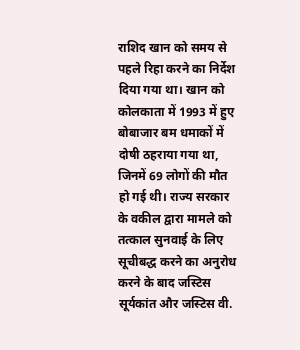राशिद खान को समय से पहले रिहा करने का निर्देश दिया गया था। खान को कोलकाता में 1993 में हुए बोबाजार बम धमाकों में दोषी ठहराया गया था, जिनमें 69 लोगों की मौत हो गई थी। राज्य सरकार के वकील द्वारा मामले को तत्काल सुनवाई के लिए सूचीबद्ध करने का अनुरोध करने के बाद जस्टिस सूर्यकांत और जस्टिस वी.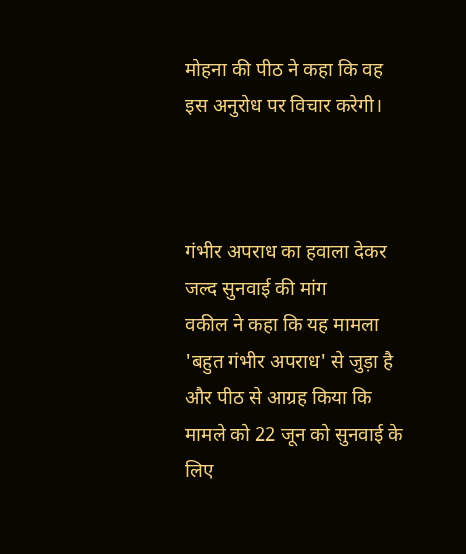मोहना की पीठ ने कहा कि वह इस अनुरोध पर विचार करेगी।



गंभीर अपराध का हवाला देकर जल्द सुनवाई की मांग
वकील ने कहा कि यह मामला 'बहुत गंभीर अपराध' से जुड़ा है और पीठ से आग्रह किया कि मामले को 22 जून को सुनवाई के लिए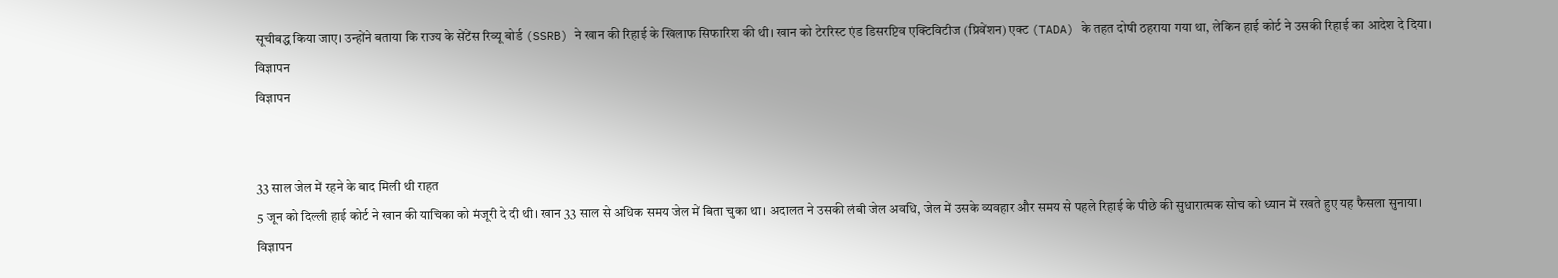सूचीबद्ध किया जाए। उन्होंने बताया कि राज्य के सेंटेंस रिव्यू बोर्ड (SSRB) ने खान की रिहाई के खिलाफ सिफारिश की थी। खान को टेररिस्ट एंड डिसरप्टिव एक्टिविटीज (प्रिवेंशन) एक्ट (TADA) के तहत दोषी ठहराया गया था, लेकिन हाई कोर्ट ने उसकी रिहाई का आदेश दे दिया।
विज्ञापन
विज्ञापन


33 साल जेल में रहने के बाद मिली थी राहत
5 जून को दिल्ली हाई कोर्ट ने खान की याचिका को मंजूरी दे दी थी। खान 33 साल से अधिक समय जेल में बिता चुका था। अदालत ने उसकी लंबी जेल अवधि, जेल में उसके व्यवहार और समय से पहले रिहाई के पीछे की सुधारात्मक सोच को ध्यान में रखते हुए यह फैसला सुनाया।
विज्ञापन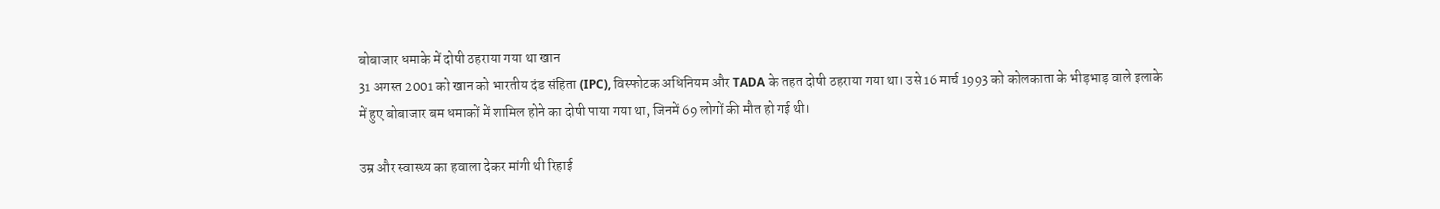बोबाजार धमाके में दोषी ठहराया गया था खान
31 अगस्त 2001 को खान को भारतीय दंड संहिता (IPC), विस्फोटक अधिनियम और TADA के तहत दोषी ठहराया गया था। उसे 16 मार्च 1993 को कोलकाता के भीड़भाड़ वाले इलाके में हुए बोबाजार बम धमाकों में शामिल होने का दोषी पाया गया था, जिनमें 69 लोगों की मौत हो गई थी।

उम्र और स्वास्थ्य का हवाला देकर मांगी थी रिहाई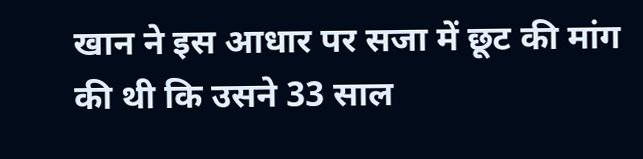खान ने इस आधार पर सजा में छूट की मांग की थी कि उसने 33 साल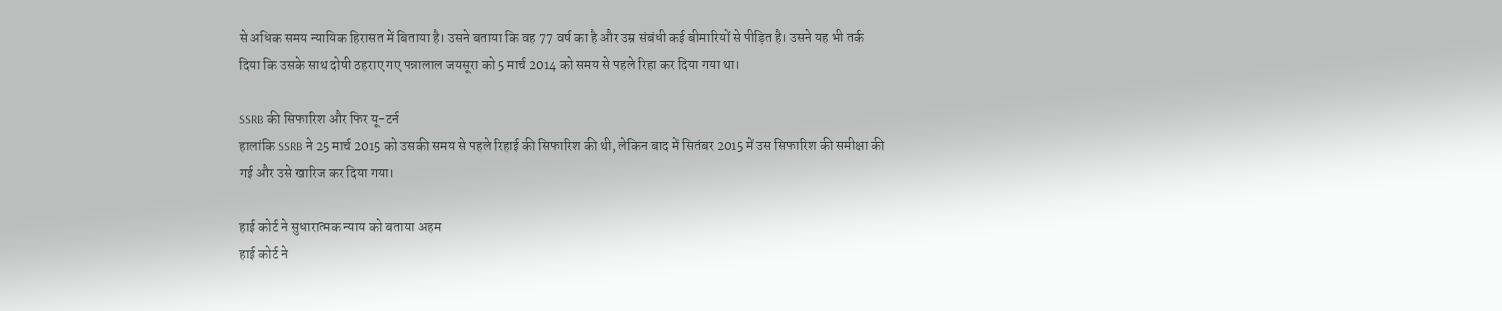से अधिक समय न्यायिक हिरासत में बिताया है। उसने बताया कि वह 77 वर्ष का है और उम्र संबंधी कई बीमारियों से पीड़ित है। उसने यह भी तर्क दिया कि उसके साथ दोषी ठहराए गए पन्नालाल जयसूरा को 5 मार्च 2014 को समय से पहले रिहा कर दिया गया था।

SSRB की सिफारिश और फिर यू-टर्न
हालांकि SSRB ने 25 मार्च 2015 को उसकी समय से पहले रिहाई की सिफारिश की थी, लेकिन बाद में सितंबर 2015 में उस सिफारिश की समीक्षा की गई और उसे खारिज कर दिया गया।

हाई कोर्ट ने सुधारात्मक न्याय को बताया अहम
हाई कोर्ट ने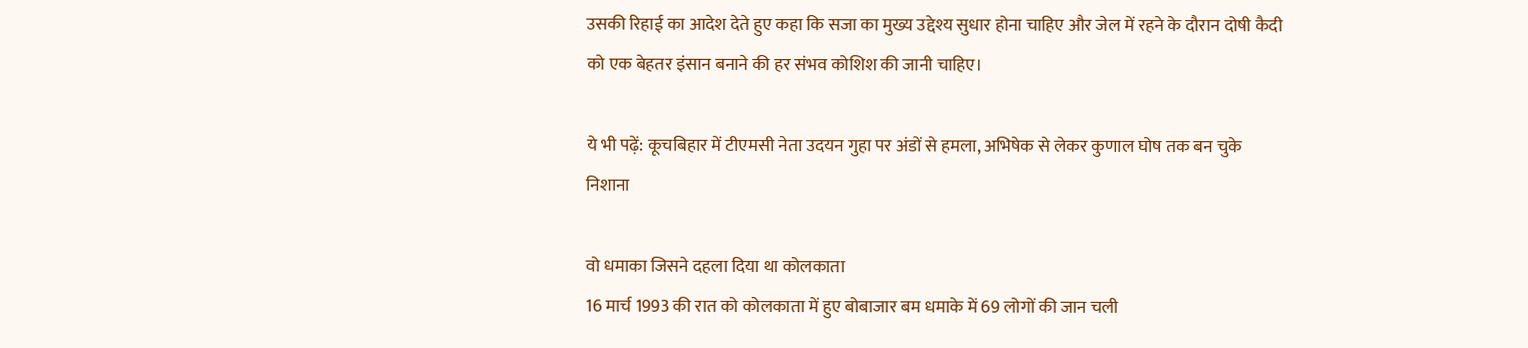उसकी रिहाई का आदेश देते हुए कहा कि सजा का मुख्य उद्देश्य सुधार होना चाहिए और जेल में रहने के दौरान दोषी कैदी को एक बेहतर इंसान बनाने की हर संभव कोशिश की जानी चाहिए।

ये भी पढ़ें: कूचबिहार में टीएमसी नेता उदयन गुहा पर अंडों से हमला, अभिषेक से लेकर कुणाल घोष तक बन चुके निशाना

वो धमाका जिसने दहला दिया था कोलकाता
16 मार्च 1993 की रात को कोलकाता में हुए बोबाजार बम धमाके में 69 लोगों की जान चली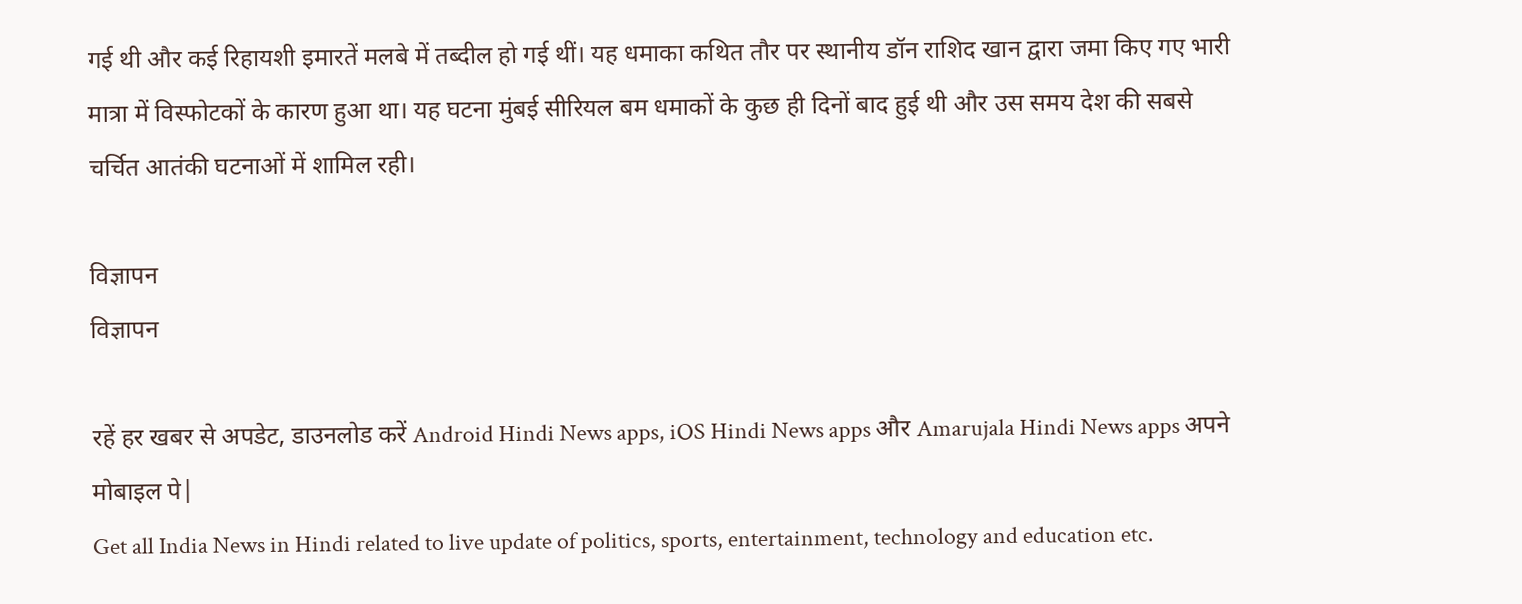गई थी और कई रिहायशी इमारतें मलबे में तब्दील हो गई थीं। यह धमाका कथित तौर पर स्थानीय डॉन राशिद खान द्वारा जमा किए गए भारी मात्रा में विस्फोटकों के कारण हुआ था। यह घटना मुंबई सीरियल बम धमाकों के कुछ ही दिनों बाद हुई थी और उस समय देश की सबसे चर्चित आतंकी घटनाओं में शामिल रही।

विज्ञापन
विज्ञापन

रहें हर खबर से अपडेट, डाउनलोड करें Android Hindi News apps, iOS Hindi News apps और Amarujala Hindi News apps अपने मोबाइल पे|
Get all India News in Hindi related to live update of politics, sports, entertainment, technology and education etc.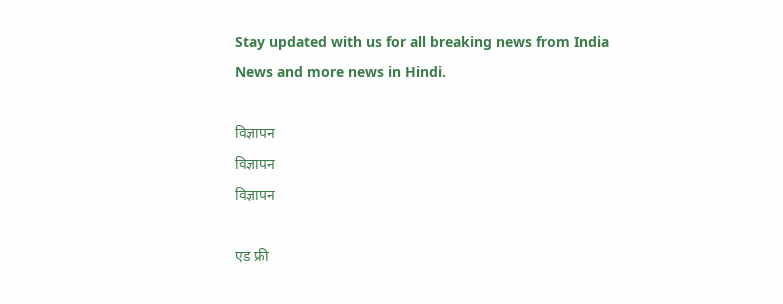Stay updated with us for all breaking news from India News and more news in Hindi.

विज्ञापन
विज्ञापन
विज्ञापन

एड फ्री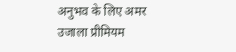अनुभव के लिए अमर उजाला प्रीमियम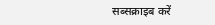सब्सक्राइब करें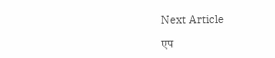Next Article

एप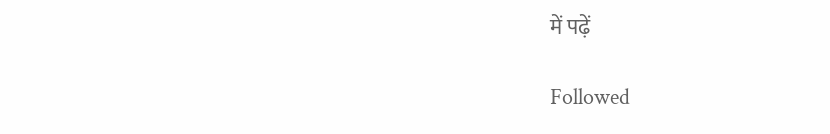में पढ़ें

Followed